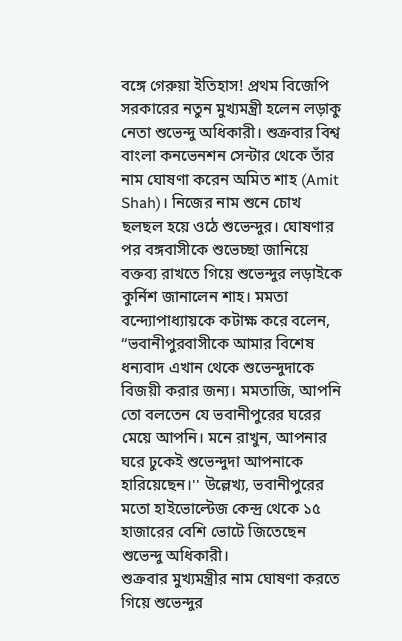বঙ্গে গেরুয়া ইতিহাস! প্রথম বিজেপি সরকারের নতুন মুখ্যমন্ত্রী হলেন লড়াকু নেতা শুভেন্দু অধিকারী। শুক্রবার বিশ্ব বাংলা কনভেনশন সেন্টার থেকে তাঁর নাম ঘোষণা করেন অমিত শাহ (Amit Shah)। নিজের নাম শুনে চোখ ছলছল হয়ে ওঠে শুভেন্দুর। ঘোষণার পর বঙ্গবাসীকে শুভেচ্ছা জানিয়ে বক্তব্য রাখতে গিয়ে শুভেন্দুর লড়াইকে কুর্নিশ জানালেন শাহ। মমতা বন্দ্যোপাধ্যায়কে কটাক্ষ করে বলেন, ‘‘ভবানীপুরবাসীকে আমার বিশেষ ধন্যবাদ এখান থেকে শুভেন্দুদাকে বিজয়ী করার জন্য। মমতাজি, আপনি তো বলতেন যে ভবানীপুরের ঘরের মেয়ে আপনি। মনে রাখুন, আপনার ঘরে ঢুকেই শুভেন্দুদা আপনাকে হারিয়েছেন।'' উল্লেখ্য, ভবানীপুরের মতো হাইভোল্টেজ কেন্দ্র থেকে ১৫ হাজারের বেশি ভোটে জিতেছেন শুভেন্দু অধিকারী।
শুক্রবার মুখ্যমন্ত্রীর নাম ঘোষণা করতে গিয়ে শুভেন্দুর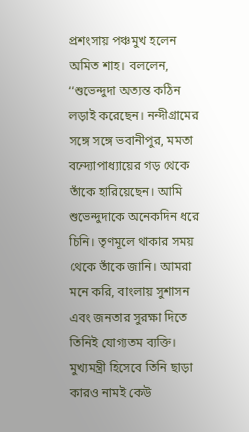প্রশংসায় পঞ্চমুখ হলেন অমিত শাহ। বললেন, ‘‘শুভেন্দুদা অত্যন্ত কঠিন লড়াই করেছেন। নন্দীগ্রামের সঙ্গে সঙ্গে ভবানীপুর, মমতা বন্দ্যোপাধ্যায়ের গড় থেকে তাঁকে হারিয়েছেন। আমি শুভেন্দুদাকে অনেকদিন ধরে চিনি। তৃণমূলে থাকার সময় থেকে তাঁকে জানি। আমরা মনে করি, বাংলায় সুশাসন এবং জনতার সুরক্ষা দিতে তিনিই যোগ্যতম ব্যক্তি। মুখ্যমন্ত্রী হিসেবে তিনি ছাড়া কারও নামই কেউ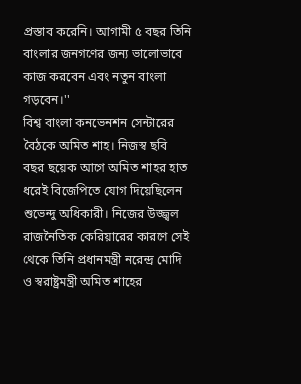প্রস্তাব করেনি। আগামী ৫ বছর তিনি বাংলার জনগণের জন্য ভালোভাবে কাজ করবেন এবং নতুন বাংলা গড়বেন।''
বিশ্ব বাংলা কনভেনশন সেন্টারের বৈঠকে অমিত শাহ। নিজস্ব ছবি
বছর ছয়েক আগে অমিত শাহর হাত ধরেই বিজেপিতে যোগ দিয়েছিলেন শুভেন্দু অধিকারী। নিজের উজ্জ্বল রাজনৈতিক কেরিয়ারের কারণে সেই থেকে তিনি প্রধানমন্ত্রী নরেন্দ্র মোদি ও স্বরাষ্ট্রমন্ত্রী অমিত শাহের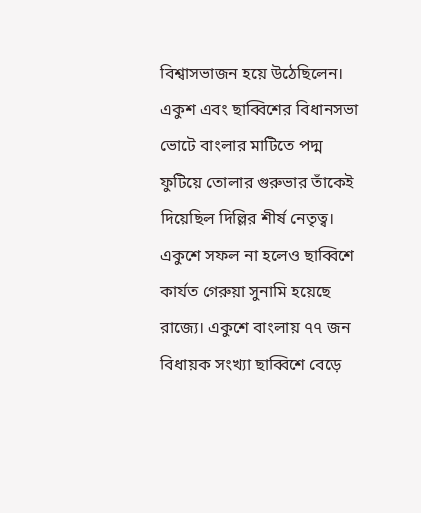বিশ্বাসভাজন হয়ে উঠেছিলেন। একুশ এবং ছাব্বিশের বিধানসভা ভোটে বাংলার মাটিতে পদ্ম ফুটিয়ে তোলার গুরুভার তাঁকেই দিয়েছিল দিল্লির শীর্ষ নেতৃত্ব। একুশে সফল না হলেও ছাব্বিশে কার্যত গেরুয়া সুনামি হয়েছে রাজ্যে। একুশে বাংলায় ৭৭ জন বিধায়ক সংখ্যা ছাব্বিশে বেড়ে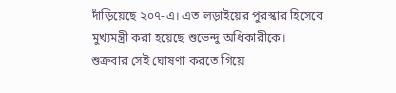দাঁড়িয়েছে ২০৭-এ। এত লড়াইয়ের পুরস্কার হিসেবে মুখ্যমন্ত্রী করা হয়েছে শুভেন্দু অধিকারীকে।
শুক্রবার সেই ঘোষণা করতে গিয়ে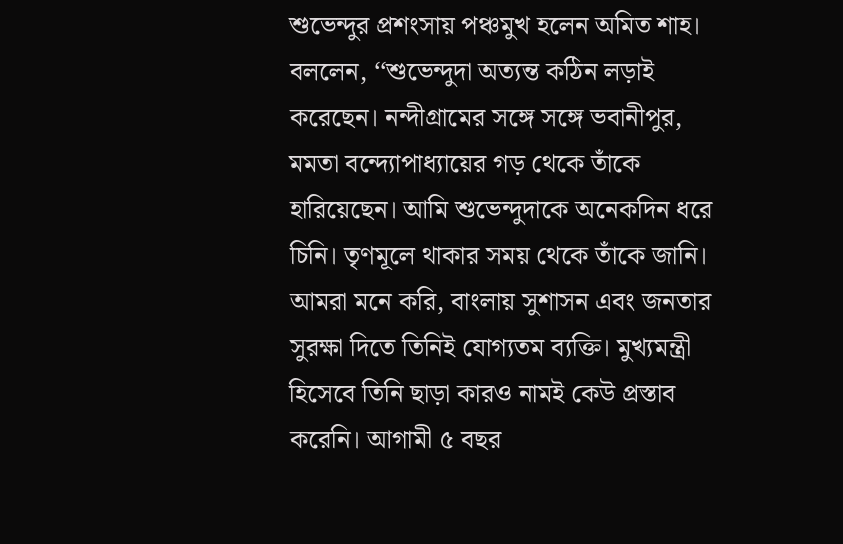শুভেন্দুর প্রশংসায় পঞ্চমুখ হলেন অমিত শাহ। বললেন, ‘‘শুভেন্দুদা অত্যন্ত কঠিন লড়াই করেছেন। নন্দীগ্রামের সঙ্গে সঙ্গে ভবানীপুর, মমতা বন্দ্যোপাধ্যায়ের গড় থেকে তাঁকে হারিয়েছেন। আমি শুভেন্দুদাকে অনেকদিন ধরে চিনি। তৃণমূলে থাকার সময় থেকে তাঁকে জানি। আমরা মনে করি, বাংলায় সুশাসন এবং জনতার সুরক্ষা দিতে তিনিই যোগ্যতম ব্যক্তি। মুখ্যমন্ত্রী হিসেবে তিনি ছাড়া কারও নামই কেউ প্রস্তাব করেনি। আগামী ৫ বছর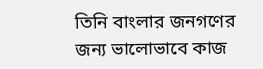তিনি বাংলার জনগণের জন্য ভালোভাবে কাজ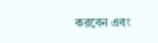করবেন এবং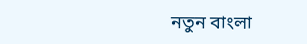নতুন বাংলা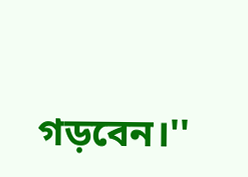গড়বেন।''